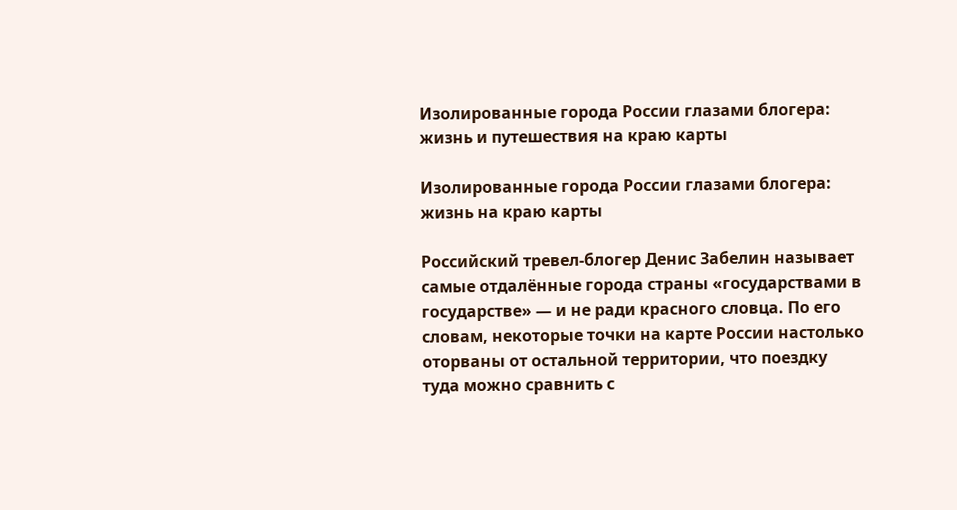Изолированные города России глазами блогера: жизнь и путешествия на краю карты

Изолированные города России глазами блогера: жизнь на краю карты

Российский тревел-блогер Денис Забелин называет самые отдалённые города страны «государствами в государстве» — и не ради красного словца. По его словам, некоторые точки на карте России настолько оторваны от остальной территории, что поездку туда можно сравнить с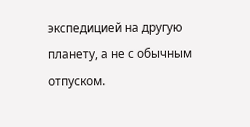экспедицией на другую планету, а не с обычным отпуском.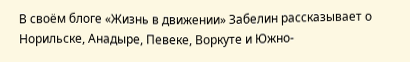В своём блоге «Жизнь в движении» Забелин рассказывает о Норильске, Анадыре, Певеке, Воркуте и Южно-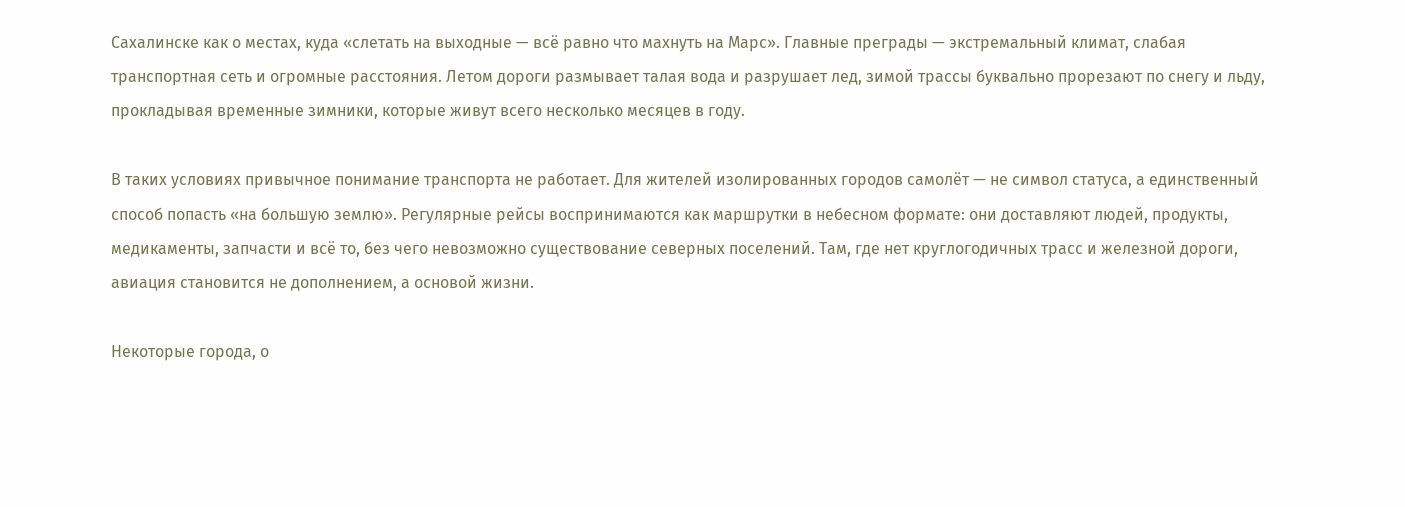Сахалинске как о местах, куда «слетать на выходные — всё равно что махнуть на Марс». Главные преграды — экстремальный климат, слабая транспортная сеть и огромные расстояния. Летом дороги размывает талая вода и разрушает лед, зимой трассы буквально прорезают по снегу и льду, прокладывая временные зимники, которые живут всего несколько месяцев в году.

В таких условиях привычное понимание транспорта не работает. Для жителей изолированных городов самолёт — не символ статуса, а единственный способ попасть «на большую землю». Регулярные рейсы воспринимаются как маршрутки в небесном формате: они доставляют людей, продукты, медикаменты, запчасти и всё то, без чего невозможно существование северных поселений. Там, где нет круглогодичных трасс и железной дороги, авиация становится не дополнением, а основой жизни.

Некоторые города, о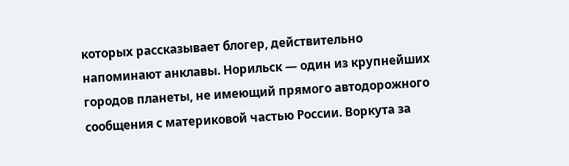которых рассказывает блогер, действительно напоминают анклавы. Норильск — один из крупнейших городов планеты, не имеющий прямого автодорожного сообщения с материковой частью России. Воркута за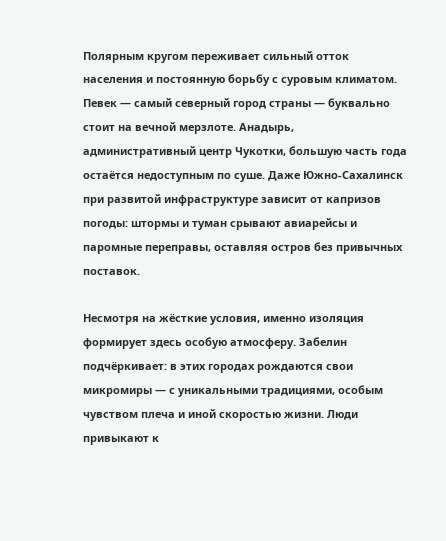Полярным кругом переживает сильный отток населения и постоянную борьбу с суровым климатом. Певек — самый северный город страны — буквально стоит на вечной мерзлоте. Анадырь, административный центр Чукотки, большую часть года остаётся недоступным по суше. Даже Южно-Сахалинск при развитой инфраструктуре зависит от капризов погоды: штормы и туман срывают авиарейсы и паромные переправы, оставляя остров без привычных поставок.

Несмотря на жёсткие условия, именно изоляция формирует здесь особую атмосферу. Забелин подчёркивает: в этих городах рождаются свои микромиры — с уникальными традициями, особым чувством плеча и иной скоростью жизни. Люди привыкают к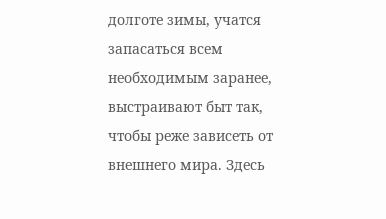долготе зимы, учатся запасаться всем необходимым заранее, выстраивают быт так, чтобы реже зависеть от внешнего мира. Здесь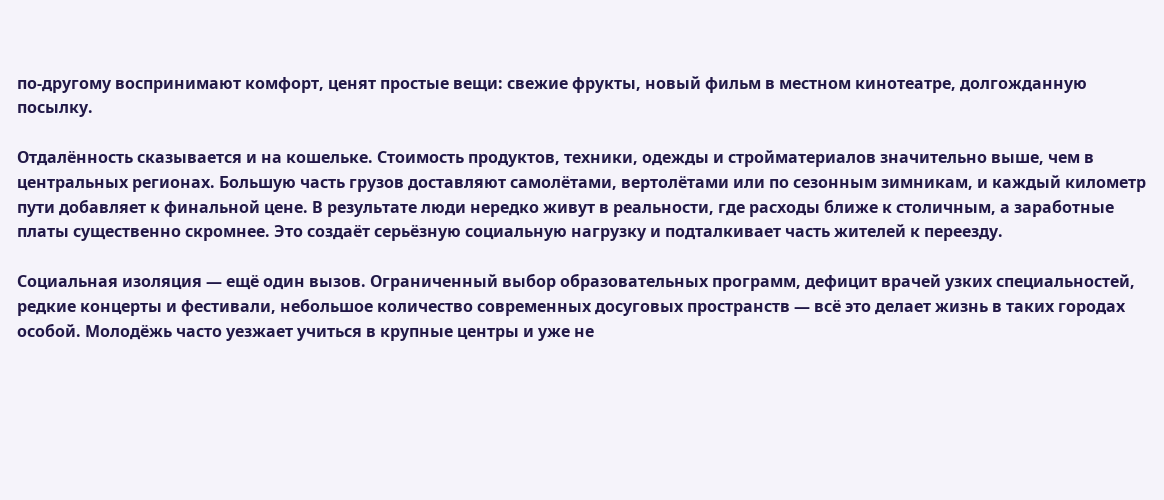по‑другому воспринимают комфорт, ценят простые вещи: свежие фрукты, новый фильм в местном кинотеатре, долгожданную посылку.

Отдалённость сказывается и на кошельке. Стоимость продуктов, техники, одежды и стройматериалов значительно выше, чем в центральных регионах. Большую часть грузов доставляют самолётами, вертолётами или по сезонным зимникам, и каждый километр пути добавляет к финальной цене. В результате люди нередко живут в реальности, где расходы ближе к столичным, а заработные платы существенно скромнее. Это создаёт серьёзную социальную нагрузку и подталкивает часть жителей к переезду.

Социальная изоляция — ещё один вызов. Ограниченный выбор образовательных программ, дефицит врачей узких специальностей, редкие концерты и фестивали, небольшое количество современных досуговых пространств — всё это делает жизнь в таких городах особой. Молодёжь часто уезжает учиться в крупные центры и уже не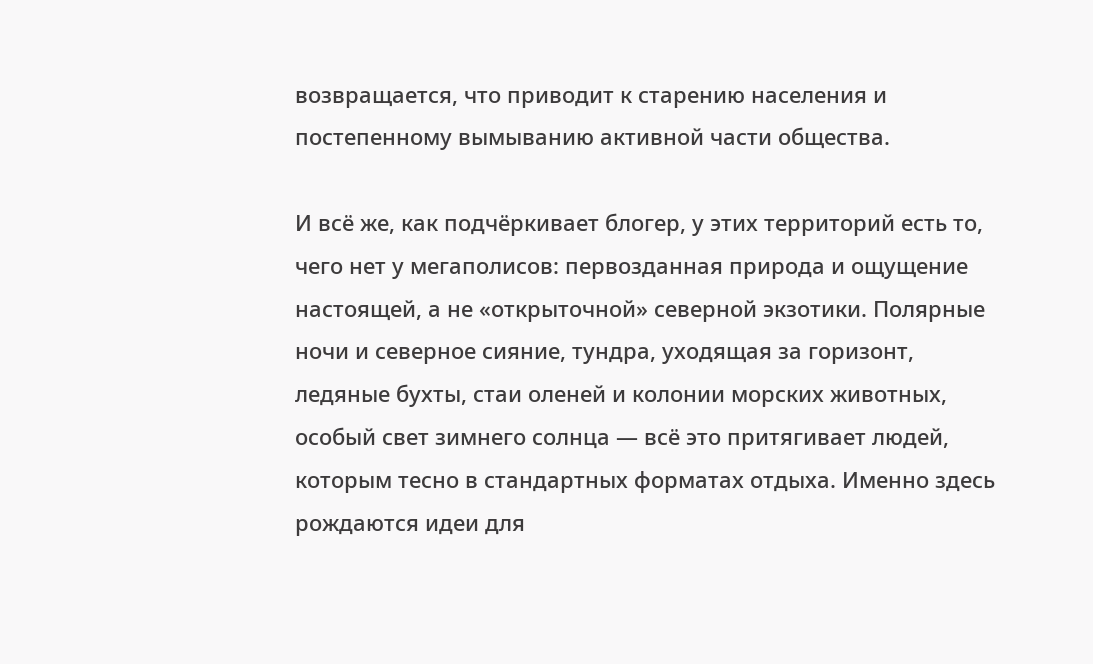возвращается, что приводит к старению населения и постепенному вымыванию активной части общества.

И всё же, как подчёркивает блогер, у этих территорий есть то, чего нет у мегаполисов: первозданная природа и ощущение настоящей, а не «открыточной» северной экзотики. Полярные ночи и северное сияние, тундра, уходящая за горизонт, ледяные бухты, стаи оленей и колонии морских животных, особый свет зимнего солнца — всё это притягивает людей, которым тесно в стандартных форматах отдыха. Именно здесь рождаются идеи для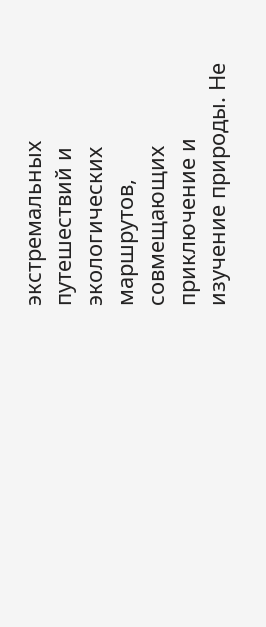экстремальных путешествий и экологических маршрутов, совмещающих приключение и изучение природы. Не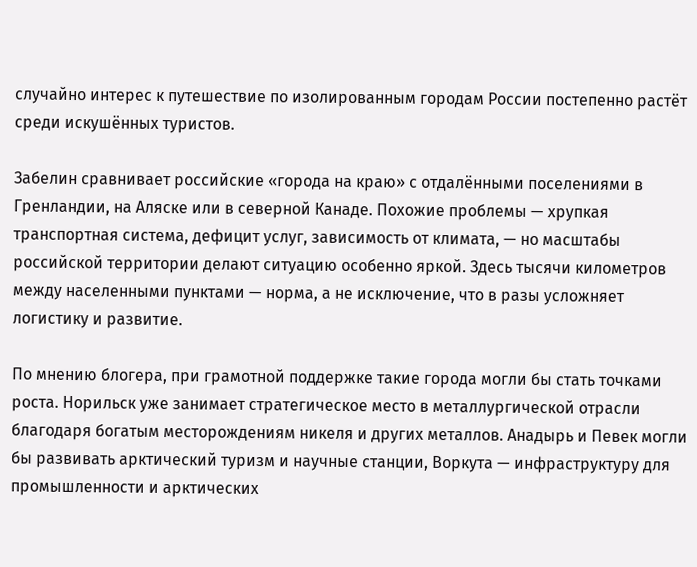случайно интерес к путешествие по изолированным городам России постепенно растёт среди искушённых туристов.

Забелин сравнивает российские «города на краю» с отдалёнными поселениями в Гренландии, на Аляске или в северной Канаде. Похожие проблемы — хрупкая транспортная система, дефицит услуг, зависимость от климата, — но масштабы российской территории делают ситуацию особенно яркой. Здесь тысячи километров между населенными пунктами — норма, а не исключение, что в разы усложняет логистику и развитие.

По мнению блогера, при грамотной поддержке такие города могли бы стать точками роста. Норильск уже занимает стратегическое место в металлургической отрасли благодаря богатым месторождениям никеля и других металлов. Анадырь и Певек могли бы развивать арктический туризм и научные станции, Воркута — инфраструктуру для промышленности и арктических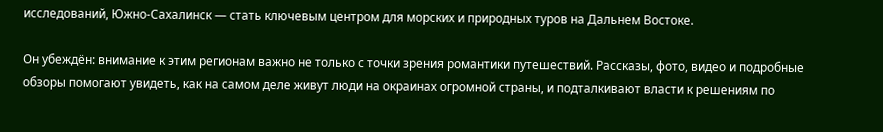исследований, Южно-Сахалинск — стать ключевым центром для морских и природных туров на Дальнем Востоке.

Он убеждён: внимание к этим регионам важно не только с точки зрения романтики путешествий. Рассказы, фото, видео и подробные обзоры помогают увидеть, как на самом деле живут люди на окраинах огромной страны, и подталкивают власти к решениям по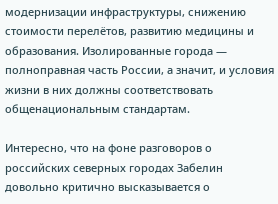модернизации инфраструктуры, снижению стоимости перелётов, развитию медицины и образования. Изолированные города — полноправная часть России, а значит, и условия жизни в них должны соответствовать общенациональным стандартам.

Интересно, что на фоне разговоров о российских северных городах Забелин довольно критично высказывается о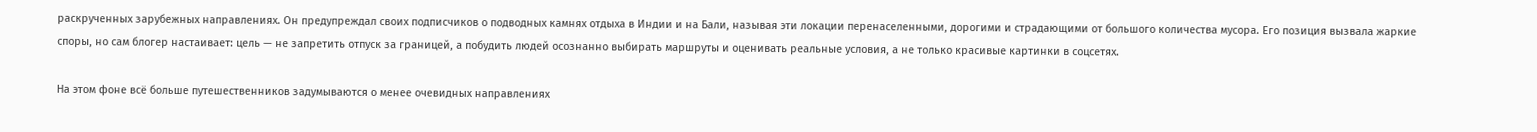раскрученных зарубежных направлениях. Он предупреждал своих подписчиков о подводных камнях отдыха в Индии и на Бали, называя эти локации перенаселенными, дорогими и страдающими от большого количества мусора. Его позиция вызвала жаркие споры, но сам блогер настаивает: цель — не запретить отпуск за границей, а побудить людей осознанно выбирать маршруты и оценивать реальные условия, а не только красивые картинки в соцсетях.

На этом фоне всё больше путешественников задумываются о менее очевидных направлениях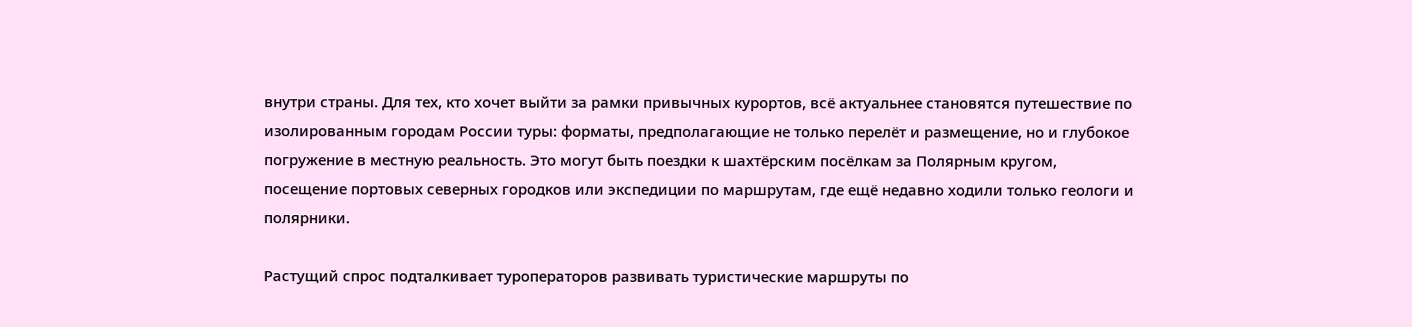внутри страны. Для тех, кто хочет выйти за рамки привычных курортов, всё актуальнее становятся путешествие по изолированным городам России туры: форматы, предполагающие не только перелёт и размещение, но и глубокое погружение в местную реальность. Это могут быть поездки к шахтёрским посёлкам за Полярным кругом, посещение портовых северных городков или экспедиции по маршрутам, где ещё недавно ходили только геологи и полярники.

Растущий спрос подталкивает туроператоров развивать туристические маршруты по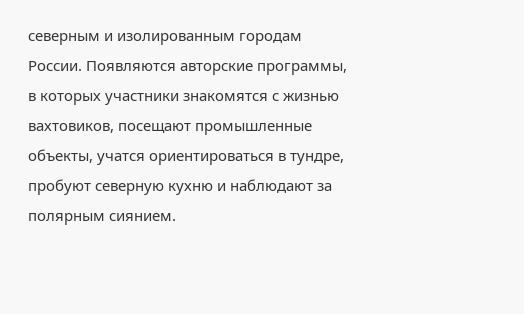северным и изолированным городам России. Появляются авторские программы, в которых участники знакомятся с жизнью вахтовиков, посещают промышленные объекты, учатся ориентироваться в тундре, пробуют северную кухню и наблюдают за полярным сиянием.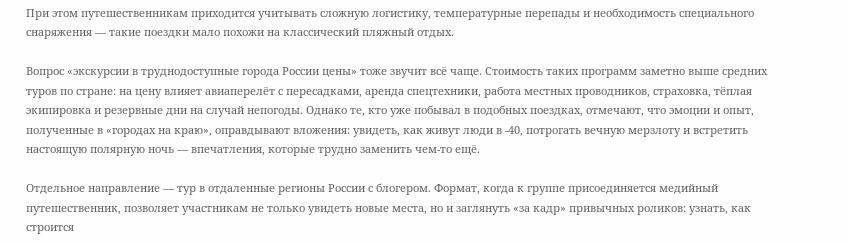При этом путешественникам приходится учитывать сложную логистику, температурные перепады и необходимость специального снаряжения — такие поездки мало похожи на классический пляжный отдых.

Вопрос «экскурсии в труднодоступные города России цены» тоже звучит всё чаще. Стоимость таких программ заметно выше средних туров по стране: на цену влияет авиаперелёт с пересадками, аренда спецтехники, работа местных проводников, страховка, тёплая экипировка и резервные дни на случай непогоды. Однако те, кто уже побывал в подобных поездках, отмечают, что эмоции и опыт, полученные в «городах на краю», оправдывают вложения: увидеть, как живут люди в -40, потрогать вечную мерзлоту и встретить настоящую полярную ночь — впечатления, которые трудно заменить чем‑то ещё.

Отдельное направление — тур в отдаленные регионы России с блогером. Формат, когда к группе присоединяется медийный путешественник, позволяет участникам не только увидеть новые места, но и заглянуть «за кадр» привычных роликов: узнать, как строится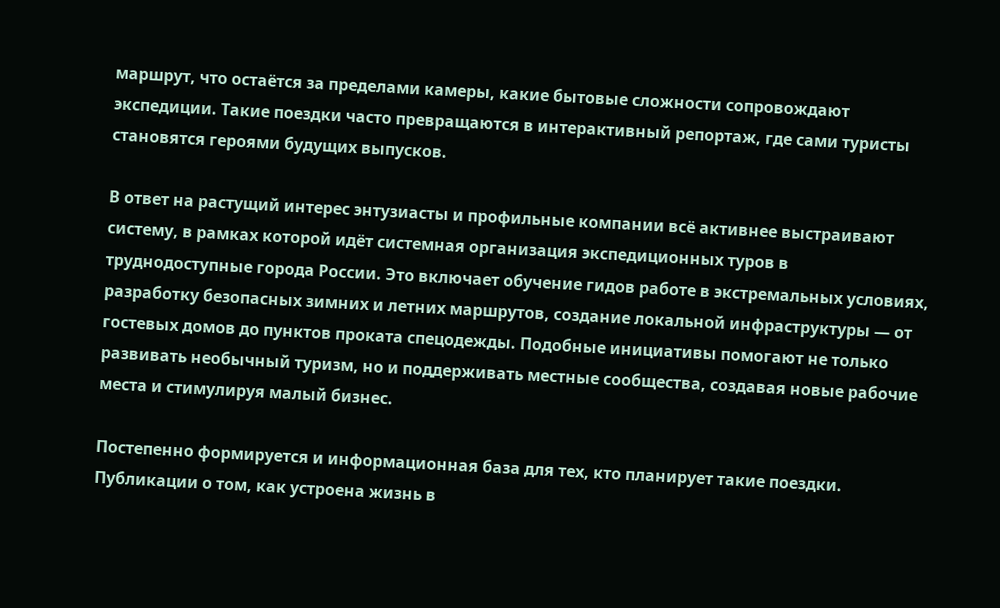маршрут, что остаётся за пределами камеры, какие бытовые сложности сопровождают экспедиции. Такие поездки часто превращаются в интерактивный репортаж, где сами туристы становятся героями будущих выпусков.

В ответ на растущий интерес энтузиасты и профильные компании всё активнее выстраивают систему, в рамках которой идёт системная организация экспедиционных туров в труднодоступные города России. Это включает обучение гидов работе в экстремальных условиях, разработку безопасных зимних и летних маршрутов, создание локальной инфраструктуры — от гостевых домов до пунктов проката спецодежды. Подобные инициативы помогают не только развивать необычный туризм, но и поддерживать местные сообщества, создавая новые рабочие места и стимулируя малый бизнес.

Постепенно формируется и информационная база для тех, кто планирует такие поездки. Публикации о том, как устроена жизнь в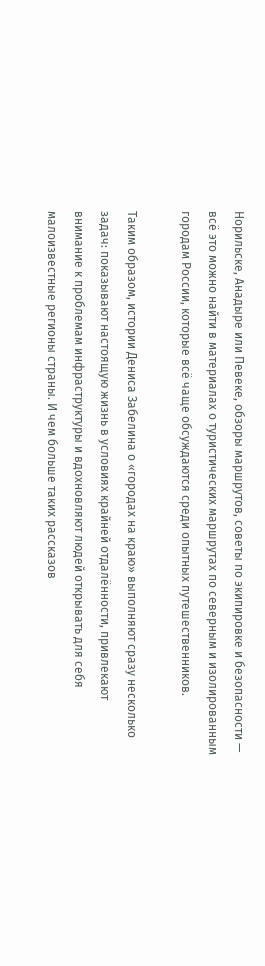Норильске, Анадыре или Певеке, обзоры маршрутов, советы по экипировке и безопасности — всё это можно найти в материалах о туристических маршрутах по северным и изолированным городам России, которые всё чаще обсуждаются среди опытных путешественников.

Таким образом, истории Дениса Забелина о «городах на краю» выполняют сразу несколько задач: показывают настоящую жизнь в условиях крайней отдалённости, привлекают внимание к проблемам инфраструктуры и вдохновляют людей открывать для себя малоизвестные регионы страны. И чем больше таких рассказов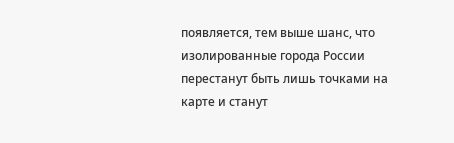появляется, тем выше шанс, что изолированные города России перестанут быть лишь точками на карте и станут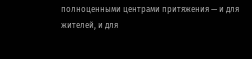полноценными центрами притяжения — и для жителей, и для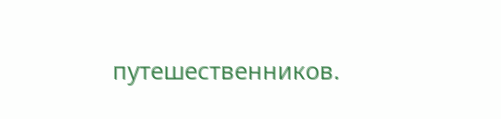путешественников.